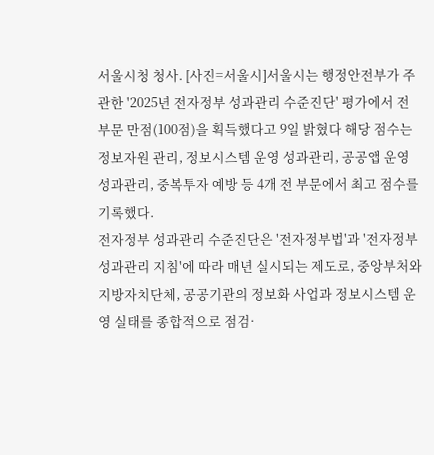서울시청 청사. [사진=서울시]서울시는 행정안전부가 주관한 '2025년 전자정부 성과관리 수준진단' 평가에서 전 부문 만점(100점)을 획득했다고 9일 밝혔다 해당 점수는 정보자원 관리, 정보시스템 운영 성과관리, 공공앱 운영 성과관리, 중복투자 예방 등 4개 전 부문에서 최고 점수를 기록했다.
전자정부 성과관리 수준진단은 '전자정부법'과 '전자정부 성과관리 지침'에 따라 매년 실시되는 제도로, 중앙부처와 지방자치단체, 공공기관의 정보화 사업과 정보시스템 운영 실태를 종합적으로 점검·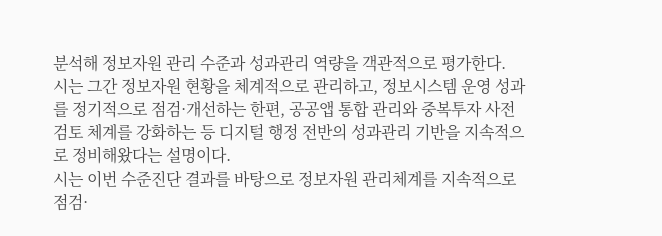분석해 정보자원 관리 수준과 성과관리 역량을 객관적으로 평가한다.
시는 그간 정보자원 현황을 체계적으로 관리하고, 정보시스템 운영 성과를 정기적으로 점검·개선하는 한편, 공공앱 통합 관리와 중복투자 사전 검토 체계를 강화하는 등 디지털 행정 전반의 성과관리 기반을 지속적으로 정비해왔다는 설명이다.
시는 이번 수준진단 결과를 바탕으로 정보자원 관리체계를 지속적으로 점검·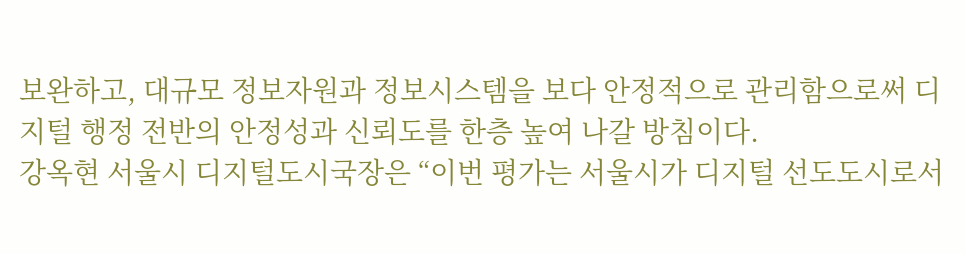보완하고, 대규모 정보자원과 정보시스템을 보다 안정적으로 관리함으로써 디지털 행정 전반의 안정성과 신뢰도를 한층 높여 나갈 방침이다.
강옥현 서울시 디지털도시국장은 “이번 평가는 서울시가 디지털 선도도시로서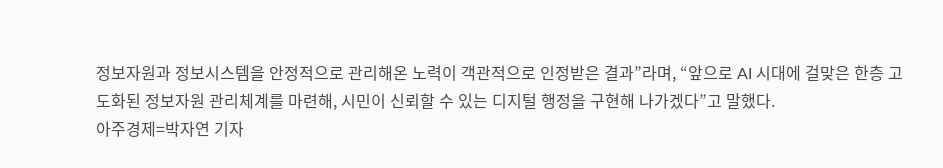정보자원과 정보시스템을 안정적으로 관리해온 노력이 객관적으로 인정받은 결과”라며, “앞으로 AI 시대에 걸맞은 한층 고도화된 정보자원 관리체계를 마련해, 시민이 신뢰할 수 있는 디지털 행정을 구현해 나가겠다”고 말했다.
아주경제=박자연 기자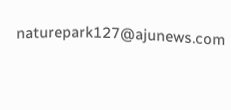naturepark127@ajunews.com